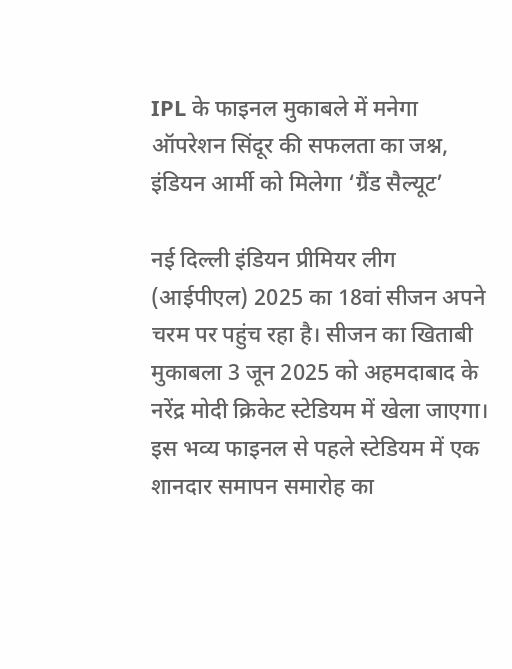IPL के फाइनल मुकाबले में मनेगा ऑपरेशन सिंदूर की सफलता का जश्न, इंडियन आर्मी को मिलेगा ‘ग्रैंड सैल्यूट’

नई दिल्ली इंडियन प्रीमियर लीग (आईपीएल) 2025 का 18वां सीजन अपने चरम पर पहुंच रहा है। सीजन का खिताबी मुकाबला 3 जून 2025 को अहमदाबाद के नरेंद्र मोदी क्रिकेट स्टेडियम में खेला जाएगा। इस भव्य फाइनल से पहले स्टेडियम में एक शानदार समापन समारोह का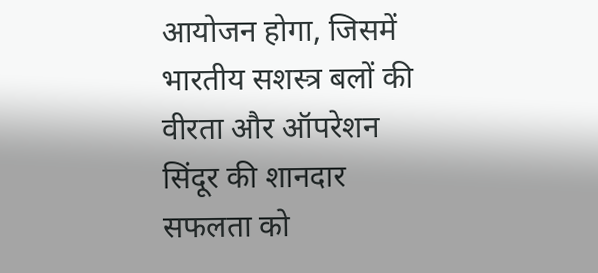आयोजन होगा, जिसमें भारतीय सशस्त्र बलों की वीरता और ऑपरेशन सिंदूर की शानदार सफलता को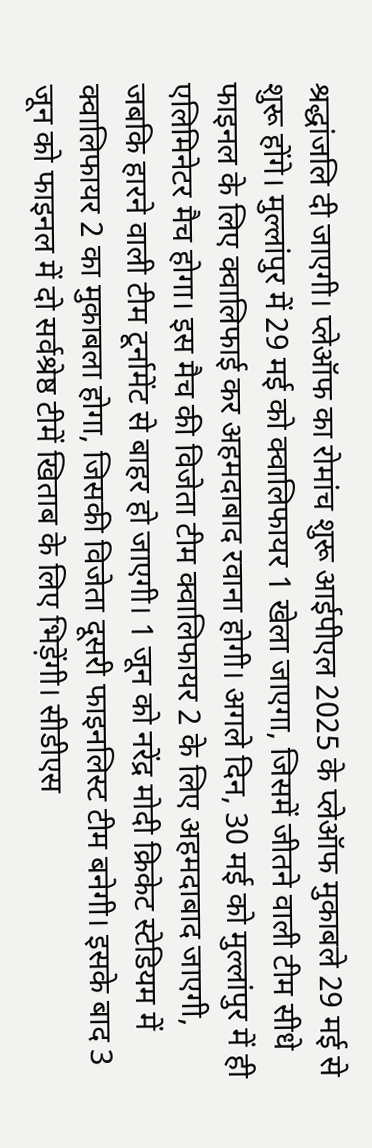श्रद्धांजलि दी जाएगी। प्लेऑफ का रोमांच शुरू आईपीएल 2025 के प्लेऑफ मुकाबले 29 मई से शुरू होंगे। मुल्लांपुर में 29 मई को क्वालिफायर 1 खेला जाएगा, जिसमें जीतने वाली टीम सीधे फाइनल के लिए क्वालिफाई कर अहमदाबाद रवाना होगी। अगले दिन, 30 मई को मुल्लांपुर में ही एलिमिनेटर मैच होगा। इस मैच की विजेता टीम क्वालिफायर 2 के लिए अहमदाबाद जाएगी, जबकि हारने वाली टीम टूर्नामेंट से बाहर हो जाएगी। 1 जून को नरेंद्र मोदी क्रिकेट स्टेडियम में क्वालिफायर 2 का मुकाबला होगा, जिसकी विजेता दूसरी फाइनलिस्ट टीम बनेगी। इसके बाद 3 जून को फाइनल में दो सर्वश्रेष्ठ टीमें खिताब के लिए भिड़ेंगी। सीडीएस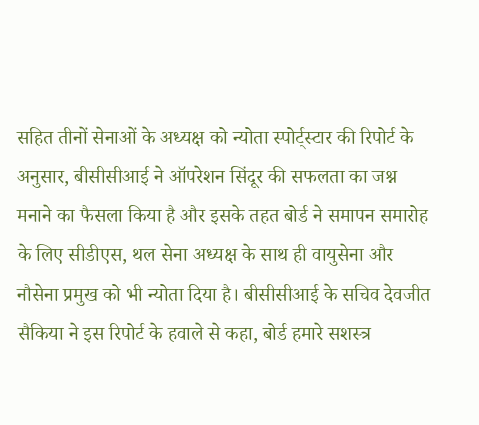सहित तीनों सेनाओं के अध्यक्ष को न्योता स्पोर्ट्स्टार की रिपोर्ट के अनुसार, बीसीसीआई ने ऑपरेशन सिंदूर की सफलता का जश्न मनाने का फैसला किया है और इसके तहत बोर्ड ने समापन समारोह के लिए सीडीएस, थल सेना अध्यक्ष के साथ ही वायुसेना और नौसेना प्रमुख को भी न्योता दिया है। बीसीसीआई के सचिव देवजीत सैकिया ने इस रिपोर्ट के हवाले से कहा, बोर्ड हमारे सशस्त्र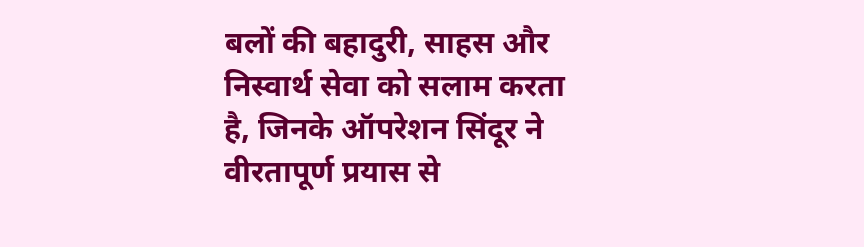बलों की बहादुरी, साहस और निस्वार्थ सेवा को सलाम करता है, जिनके ऑपरेशन सिंदूर ने वीरतापूर्ण प्रयास से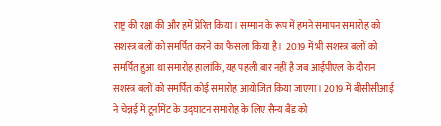राष्ट्र की रक्षा की और हमें प्रेरित किया। सम्मान के रूप में हमने समापन समारोह को सशस्त्र बलों को समर्पित करने का फैसला किया है।  2019 में भी सशस्त्र बलों को समर्पित हुआ था समारोह हालांकि, यह पहली बार नहीं है जब आईपीएल के दौरान सशस्त्र बलों को समर्पित कोई समारोह आयोजित किया जाएगा। 2019 में बीसीसीआई ने चेन्नई में टूर्नामेंट के उद्घाटन समारोह के लिए सैन्य बैंड को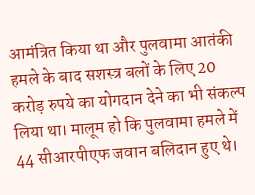आमंत्रित किया था और पुलवामा आतंकी हमले के बाद सशस्त्र बलों के लिए 20 करोड़ रुपये का योगदान देने का भी संकल्प लिया था। मालूम हो कि पुलवामा हमले में 44 सीआरपीएफ जवान बलिदान हुए थे।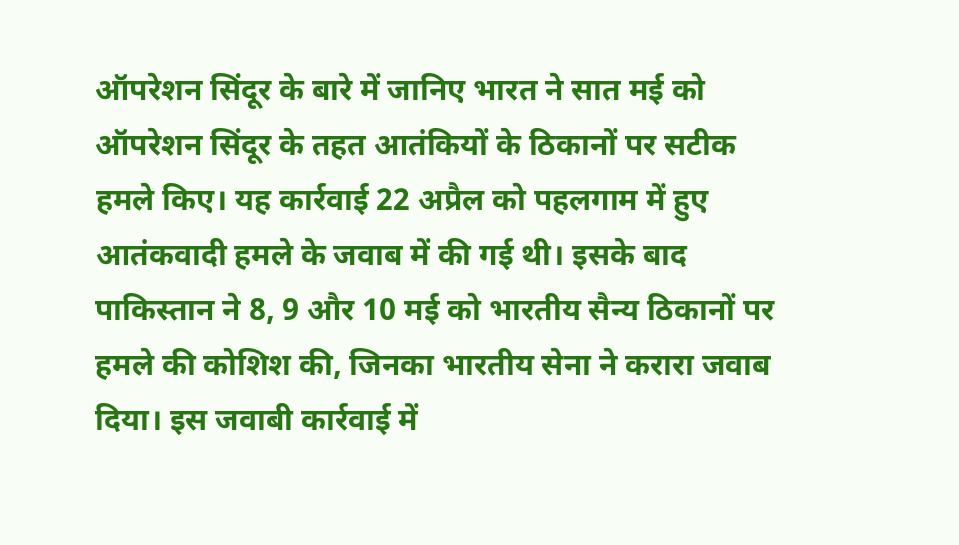ऑपरेशन सिंदूर के बारे में जानिए भारत ने सात मई को ऑपरेशन सिंदूर के तहत आतंकियों के ठिकानों पर सटीक हमले किए। यह कार्रवाई 22 अप्रैल को पहलगाम में हुए आतंकवादी हमले के जवाब में की गई थी। इसके बाद पाकिस्तान ने 8, 9 और 10 मई को भारतीय सैन्य ठिकानों पर हमले की कोशिश की, जिनका भारतीय सेना ने करारा जवाब दिया। इस जवाबी कार्रवाई में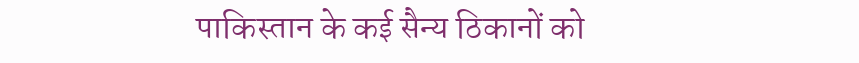पाकिस्तान के कई सैन्य ठिकानों को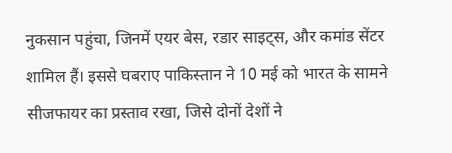नुकसान पहुंचा, जिनमें एयर बेस, रडार साइट्स, और कमांड सेंटर शामिल हैं। इससे घबराए पाकिस्तान ने 10 मई को भारत के सामने सीजफायर का प्रस्ताव रखा, जिसे दोनों देशों ने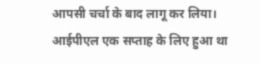आपसी चर्चा के बाद लागू कर लिया। आईपीएल एक सप्ताह के लिए हुआ था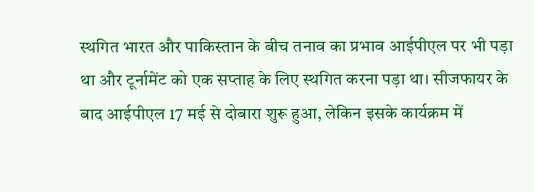स्थगित भारत और पाकिस्तान के बीच तनाव का प्रभाव आईपीएल पर भी पड़ा था और टूर्नामेंट को एक सप्ताह के लिए स्थगित करना पड़ा था। सीजफायर के बाद आईपीएल 17 मई से दोबारा शुरू हुआ, लेकिन इसके कार्यक्रम में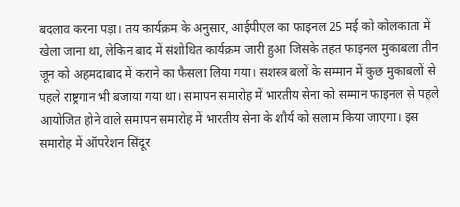बदलाव करना पड़ा। तय कार्यक्रम के अनुसार, आईपीएल का फाइनल 25 मई को कोलकाता में खेला जाना था, लेकिन बाद में संशोधित कार्यक्रम जारी हुआ जिसके तहत फाइनल मुकाबला तीन जून को अहमदाबाद में कराने का फैसला लिया गया। सशस्त्र बलों के सम्मान में कुछ मुकाबलों से पहले राष्ट्रगान भी बजाया गया था। समापन समारोह में भारतीय सेना को सम्मान फाइनल से पहले आयोजित होने वाले समापन समारोह में भारतीय सेना के शौर्य को सलाम किया जाएगा। इस समारोह में ऑपरेशन सिंदूर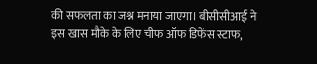की सफलता का जश्न मनाया जाएगा। बीसीसीआई ने इस खास मौके के लिए चीफ ऑफ डिफेंस स्टाफ,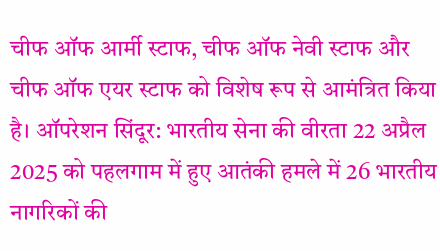चीफ ऑफ आर्मी स्टाफ, चीफ ऑफ नेवी स्टाफ और चीफ ऑफ एयर स्टाफ को विशेष रूप से आमंत्रित किया है। ऑपरेशन सिंदूर: भारतीय सेना की वीरता 22 अप्रैल 2025 को पहलगाम में हुए आतंकी हमले में 26 भारतीय नागरिकों की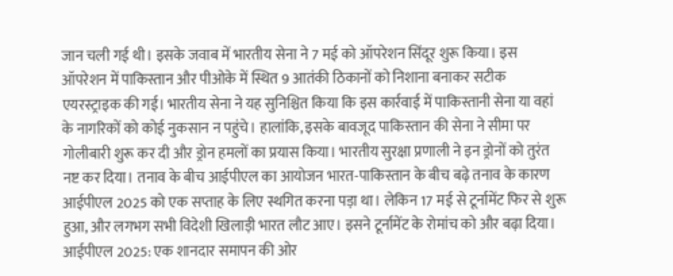जान चली गई थी। इसके जवाब में भारतीय सेना ने 7 मई को ऑपरेशन सिंदूर शुरू किया। इस ऑपरेशन में पाकिस्तान और पीओके में स्थित 9 आतंकी ठिकानों को निशाना बनाकर सटीक एयरस्ट्राइक की गई। भारतीय सेना ने यह सुनिश्चित किया कि इस कार्रवाई में पाकिस्तानी सेना या वहां के नागरिकों को कोई नुकसान न पहुंचे। हालांकि, इसके बावजूद पाकिस्तान की सेना ने सीमा पर गोलीबारी शुरू कर दी और ड्रोन हमलों का प्रयास किया। भारतीय सुरक्षा प्रणाली ने इन ड्रोनों को तुरंत नष्ट कर दिया। तनाव के बीच आईपीएल का आयोजन भारत-पाकिस्तान के बीच बढ़े तनाव के कारण आईपीएल 2025 को एक सप्ताह के लिए स्थगित करना पड़ा था। लेकिन 17 मई से टूर्नामेंट फिर से शुरू हुआ, और लगभग सभी विदेशी खिलाड़ी भारत लौट आए। इसने टूर्नामेंट के रोमांच को और बढ़ा दिया। आईपीएल 2025: एक शानदार समापन की ओर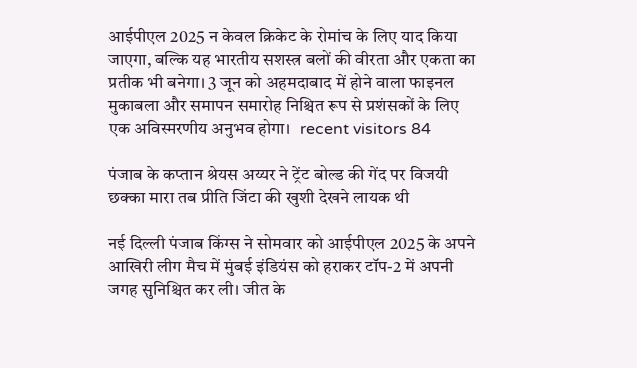आईपीएल 2025 न केवल क्रिकेट के रोमांच के लिए याद किया जाएगा, बल्कि यह भारतीय सशस्त्र बलों की वीरता और एकता का प्रतीक भी बनेगा। 3 जून को अहमदाबाद में होने वाला फाइनल मुकाबला और समापन समारोह निश्चित रूप से प्रशंसकों के लिए एक अविस्मरणीय अनुभव होगा।   recent visitors 84

पंजाब के कप्तान श्रेयस अय्यर ने ट्रेंट बोल्ड की गेंद पर विजयी छक्का मारा तब प्रीति जिंटा की खुशी देखने लायक थी

नई दिल्ली पंजाब किंग्स ने सोमवार को आईपीएल 2025 के अपने आखिरी लीग मैच में मुंबई इंडियंस को हराकर टॉप-2 में अपनी जगह सुनिश्चित कर ली। जीत के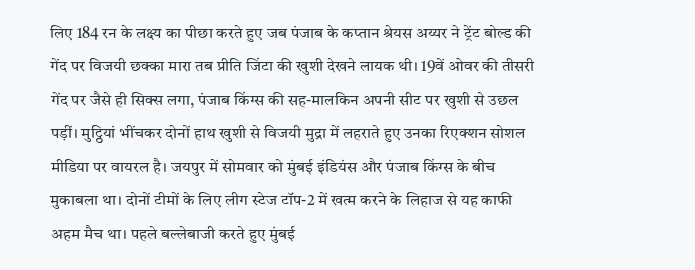लिए 184 रन के लक्ष्य का पीछा करते हुए जब पंजाब के कप्तान श्रेयस अय्यर ने ट्रेंट बोल्ड की गेंद पर विजयी छक्का मारा तब प्रीति जिंटा की खुशी देखने लायक थी। 19वें ओवर की तीसरी गेंद पर जैसे ही सिक्स लगा, पंजाब किंग्स की सह-मालकिन अपनी सीट पर खुशी से उछल पड़ीं। मुट्ठियां भींचकर दोनों हाथ खुशी से विजयी मुद्रा में लहराते हुए उनका रिएक्शन सोशल मीडिया पर वायरल है। जयपुर में सोमवार को मुंबई इंडियंस और पंजाब किंग्स के बीच मुकाबला था। दोनों टीमों के लिए लीग स्टेज टॉप-2 में खत्म करने के लिहाज से यह काफी अहम मैच था। पहले बल्लेबाजी करते हुए मुंबई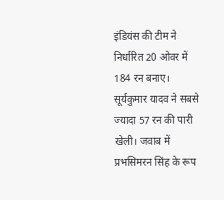इंडियंस की टीम ने निर्धारित 20 ओवर में 184 रन बनाए। सूर्यकुमार यादव ने सबसे ज्यादा 57 रन की पारी खेली। जवाब में प्रभसिमरन सिंह के रूप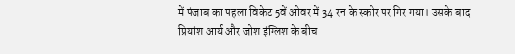में पंजाब का पहला विकेट 5वें ओवर में 34 रन के स्कोर पर गिर गया। उसके बाद प्रियांश आर्य और जोश इंग्लिश के बीच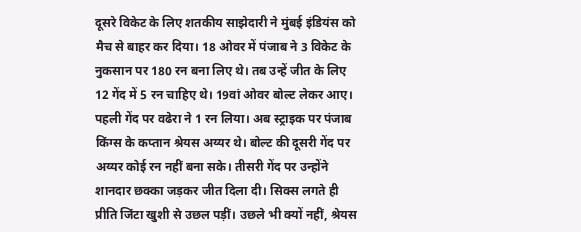दूसरे विकेट के लिए शतकीय साझेदारी ने मुंबई इंडियंस को मैच से बाहर कर दिया। 18 ओवर में पंजाब ने 3 विकेट के नुकसान पर 180 रन बना लिए थे। तब उन्हें जीत के लिए 12 गेंद में 5 रन चाहिए थे। 19वां ओवर बोल्ट लेकर आए। पहली गेंद पर वढेरा ने 1 रन लिया। अब स्ट्राइक पर पंजाब किंग्स के कप्तान श्रेयस अय्यर थे। बोल्ट की दूसरी गेंद पर अय्यर कोई रन नहीं बना सके। तीसरी गेंद पर उन्होंने शानदार छक्का जड़कर जीत दिला दी। सिक्स लगते ही प्रीति जिंटा खुशी से उछल पड़ीं। उछले भी क्यों नहीं, श्रेयस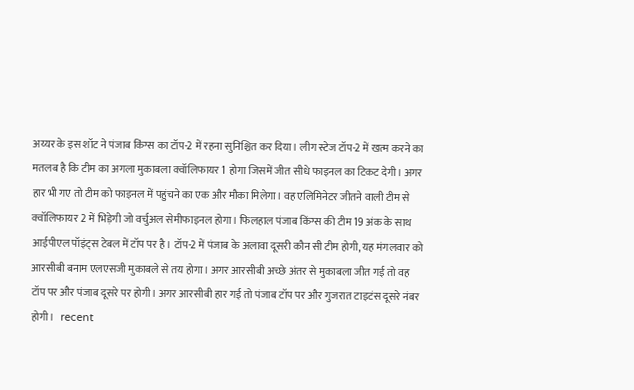अय्यर के इस शॉट ने पंजाब किंग्स का टॉप-2 में रहना सुनिश्चित कर दिया। लीग स्टेज टॉप-2 में खत्म करने का मतलब है कि टीम का अगला मुकाबला क्वॉलिफायर 1 होगा जिसमें जीत सीधे फाइनल का टिकट देगी। अगर हार भी गए तो टीम को फाइनल में पहुंचने का एक और मौका मिलेगा। वह एलिमिनेटर जीतने वाली टीम से क्वॉलिफायर 2 में भिड़ेगी जो वर्चुअल सेमीफाइनल होगा। फिलहाल पंजाब किंग्स की टीम 19 अंक के साथ आईपीएल पॉइंट्स टेबल में टॉप पर है। टॉप-2 में पंजाब के अलावा दूसरी कौन सी टीम होगी, यह मंगलवार को आरसीबी बनाम एलएसजी मुकाबले से तय होगा। अगर आरसीबी अच्छे अंतर से मुकाबला जीत गई तो वह टॉप पर और पंजाब दूसरे पर होगी। अगर आरसीबी हार गई तो पंजाब टॉप पर और गुजरात टाइटंस दूसरे नंबर होगी।   recent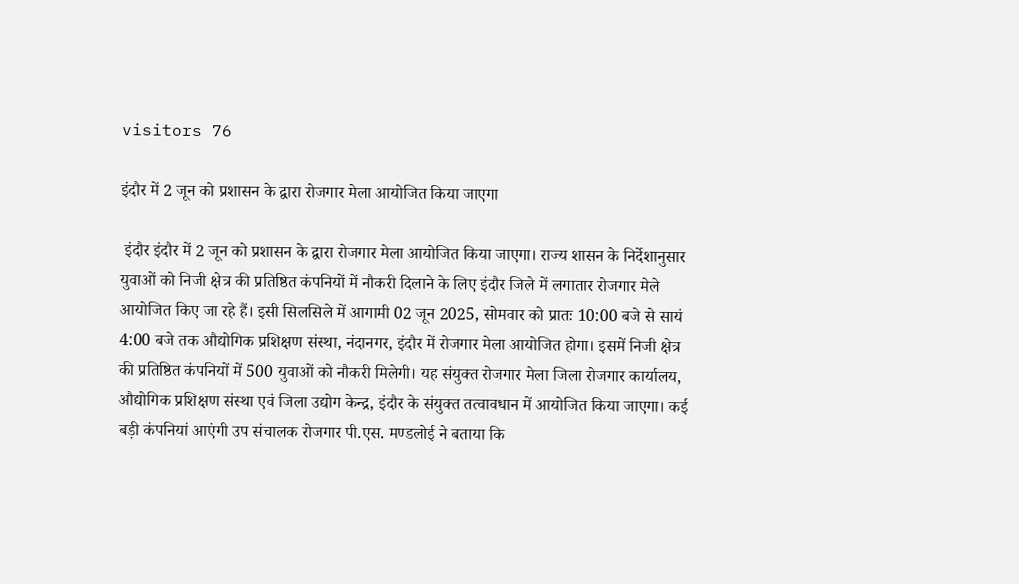visitors 76

इंदौर में 2 जून को प्रशासन के द्वारा रोजगार मेला आयोजित किया जाएगा

 इंदौर इंदौर में 2 जून को प्रशासन के द्वारा रोजगार मेला आयोजित किया जाएगा। राज्य शासन के निर्देशानुसार युवाओं को निजी क्षेत्र की प्रतिष्ठित कंपनियों में नौकरी दिलाने के लिए इंदौर जिले में लगातार रोजगार मेले आयोजित किए जा रहे हैं। इसी सिलसिले में आगामी 02 जून 2025, सोमवार को प्रातः 10:00 बजे से सायं 4:00 बजे तक औद्योगिक प्रशिक्षण संस्था, नंदानगर, इंदौर में रोजगार मेला आयोजित होगा। इसमें निजी क्षेत्र की प्रतिष्ठित कंपनियों में 500 युवाओं को नौकरी मिलेगी। यह संयुक्त रोजगार मेला जिला रोजगार कार्यालय, औद्योगिक प्रशिक्षण संस्था एवं जिला उद्योग केन्द्र, इंदौर के संयुक्त तत्वावधान में आयोजित किया जाएगा। कई बड़ी कंपनियां आएंगी उप संचालक रोजगार पी.एस. मण्डलोई ने बताया कि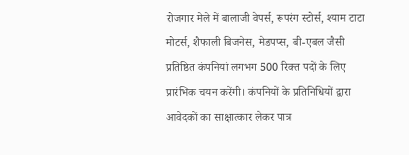रोजगार मेले में बालाजी वेपर्स, रूपरंग स्टोर्स, श्याम टाटा मोटर्स, शैफाली बिजनेस, मेडपप्स, बी-एबल जैसी प्रतिष्ठित कंपनियां लगभग 500 रिक्त पदों के लिए प्रारंभिक चयन करेंगी। कंपनियों के प्रतिनिधियों द्वारा आवेदकों का साक्षात्कार लेकर पात्र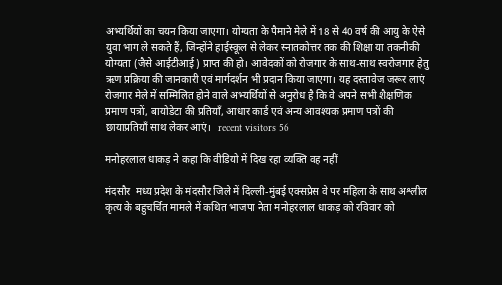अभ्यर्थियों का चयन किया जाएगा। योग्यता के पैमाने मेले में 18 से 40 वर्ष की आयु के ऐसे युवा भाग ले सकते हैं, जिन्होंने हाईस्कूल से लेकर स्नातकोत्तर तक की शिक्षा या तकनीकी योग्यता (जैसे आईटीआई) प्राप्त की हो। आवेदकों को रोजगार के साथ-साथ स्वरोजगार हेतु ऋण प्रक्रिया की जानकारी एवं मार्गदर्शन भी प्रदान किया जाएगा। यह दस्तावेज जरूर लाएं रोजगार मेले में सम्मिलित होने वाले अभ्यर्थियों से अनुरोध है कि वे अपने सभी शैक्षणिक प्रमाण पत्रों, बायोडेटा की प्रतियाँ, आधार कार्ड एवं अन्य आवश्यक प्रमाण पत्रों की छायाप्रतियाँ साथ लेकर आएं।   recent visitors 56

मनोहरलाल धाकड़ ने कहा कि वीडियो में दिख रहा व्यक्ति वह नहीं

मंदसौर  मध्य प्रदेश के मंदसौर जिले में दिल्ली-मुंबई एक्सप्रेस वे पर महिला के साथ अश्लील कृत्य के बहुचर्चित मामले में कथित भाजपा नेता मनोहरलाल धाकड़ को रविवार को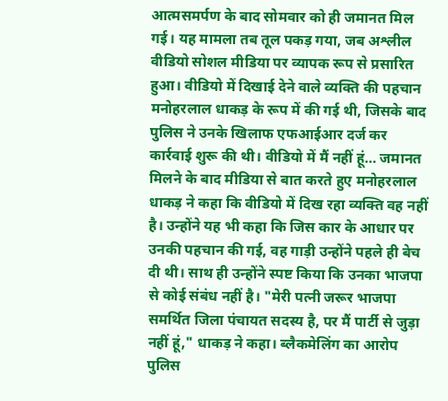आत्मसमर्पण के बाद सोमवार को ही जमानत मिल गई। यह मामला तब तूल पकड़ गया, जब अश्लील वीडियो सोशल मीडिया पर व्यापक रूप से प्रसारित हुआ। वीडियो में दिखाई देने वाले व्यक्ति की पहचान मनोहरलाल धाकड़ के रूप में की गई थी, जिसके बाद पुलिस ने उनके खिलाफ एफआईआर दर्ज कर कार्रवाई शुरू की थी। वीडियो में मैं नहीं हूं… जमानत मिलने के बाद मीडिया से बात करते हुए मनोहरलाल धाकड़ ने कहा कि वीडियो में दिख रहा व्यक्ति वह नहीं है। उन्होंने यह भी कहा कि जिस कार के आधार पर उनकी पहचान की गई, वह गाड़ी उन्होंने पहले ही बेच दी थी। साथ ही उन्होंने स्पष्ट किया कि उनका भाजपा से कोई संबंध नहीं है। "मेरी पत्नी जरूर भाजपा समर्थित जिला पंचायत सदस्य है, पर मैं पार्टी से जुड़ा नहीं हूं," धाकड़ ने कहा। ब्लैकमेलिंग का आरोप पुलिस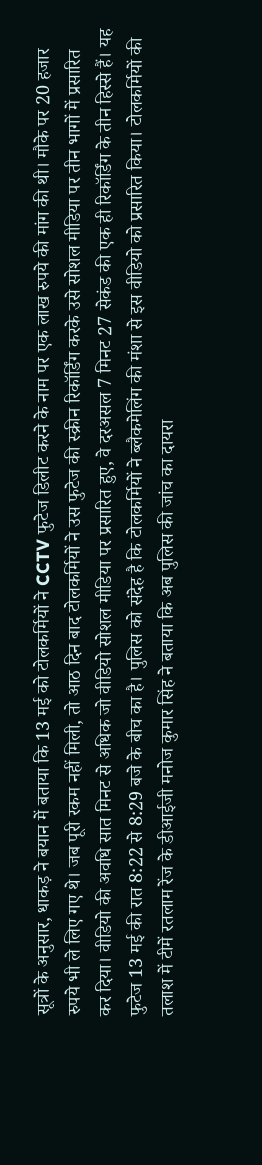सूत्रों के अनुसार, धाकड़ ने बयान में बताया कि 13 मई को टोलकर्मियों ने CCTV फुटेज डिलीट करने के नाम पर एक लाख रुपये की मांग की थी। मौके पर 20 हजार रुपये भी ले लिए गए थे। जब पूरी रकम नहीं मिली, तो आठ दिन बाद टोलकर्मियों ने उस फुटेज की स्क्रीन रिकॉर्डिंग करके उसे सोशल मीडिया पर तीन भागों में प्रसारित कर दिया। वीडियो की अवधि सात मिनट से अधिक जो वीडियो सोशल मीडिया पर प्रसारित हुए, वे दरअसल 7 मिनट 27 सेकंड की एक ही रिकॉर्डिंग के तीन हिस्से हैं। यह फुटेज 13 मई की रात 8:22 से 8:29 बजे के बीच का है। पुलिस को संदेह है कि टोलकर्मियों ने ब्लैकमेलिंग की मंशा से इस वीडियो को प्रसारित किया। टोलकर्मियों की तलाश में टीमें रतलाम रेंज के डीआईजी मनोज कुमार सिंह ने बताया कि अब पुलिस की जांच का दायरा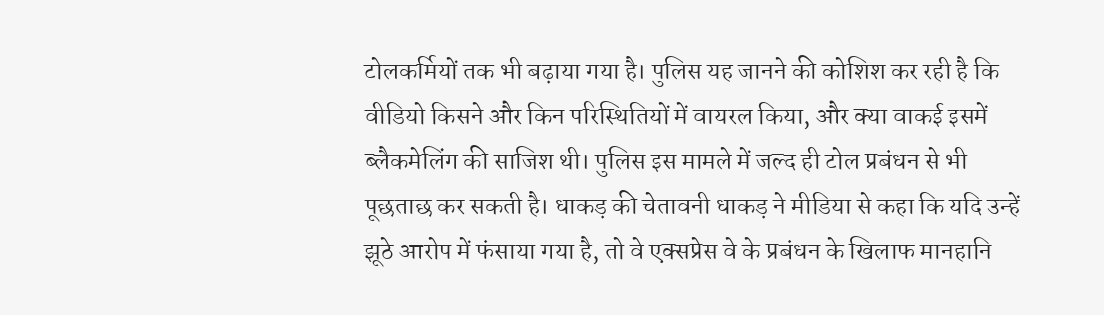टोलकर्मियों तक भी बढ़ाया गया है। पुलिस यह जानने की कोशिश कर रही है कि वीडियो किसने और किन परिस्थितियों में वायरल किया, और क्या वाकई इसमें ब्लैकमेलिंग की साजिश थी। पुलिस इस मामले में जल्द ही टोल प्रबंधन से भी पूछताछ कर सकती है। धाकड़ की चेतावनी धाकड़ ने मीडिया से कहा कि यदि उन्हें झूठे आरोप में फंसाया गया है, तो वे एक्सप्रेस वे के प्रबंधन के खिलाफ मानहानि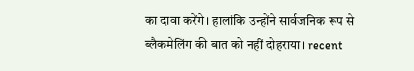का दावा करेंगे। हालांकि उन्होंने सार्वजनिक रूप से ब्लैकमेलिंग की बात को नहीं दोहराया। recent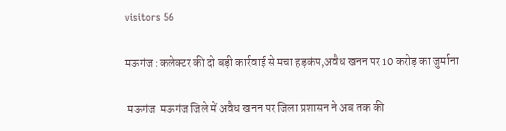visitors 56

म‌ऊगंज :कलेक्टर की दो बड़ी कार्रवाई से मचा हड़कंप,अवैध खनन पर 10 करोड़ का जुर्माना

 मऊगंज  मऊगंज जिले में अवैध खनन पर जिला प्रशासन ने अब तक की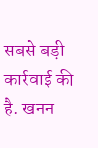सबसे बड़ी कार्रवाई की है. खनन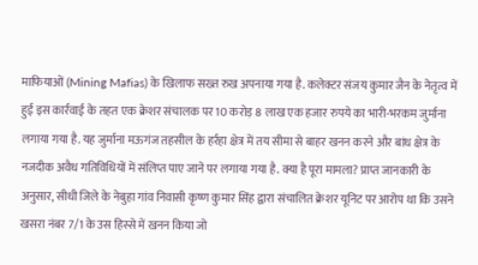माफियाओं (Mining Mafias) के खिलाफ सख्त रुख अपनाया गया है. कलेक्टर संजय कुमार जैन के नेतृत्व में हुई इस कार्रवाई के तहत एक क्रेशर संचालक पर 10 करोड़ 8 लाख एक हजार रुपये का भारी-भरकम जुर्माना लगाया गया है. यह जुर्माना मऊगंज तहसील के हर्रहा क्षेत्र में तय सीमा से बाहर खनन करने और बांध क्षेत्र के नजदीक अवैध गतिविधियों में संलिप्त पाए जाने पर लगाया गया है. क्या है पूरा मामला? प्राप्त जानकारी के अनुसार, सीधी जिले के नेबुहा गांव निवासी कृष्ण कुमार सिंह द्वारा संचालित क्रेशर यूनिट पर आरोप था कि उसने खसरा नंबर 7/1 के उस हिस्से में खनन किया जो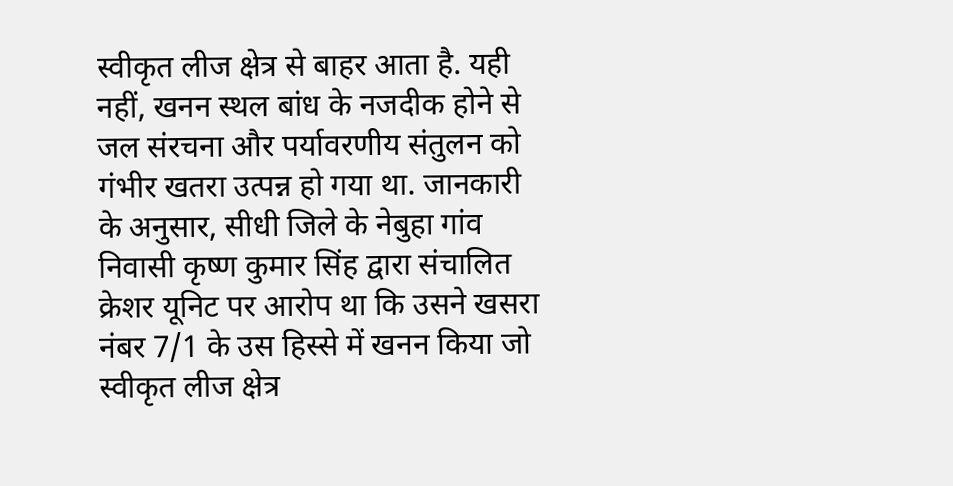स्वीकृत लीज क्षेत्र से बाहर आता है. यही नहीं, खनन स्थल बांध के नजदीक होने से जल संरचना और पर्यावरणीय संतुलन को गंभीर खतरा उत्पन्न हो गया था. जानकारी के अनुसार, सीधी जिले के नेबुहा गांव निवासी कृष्ण कुमार सिंह द्वारा संचालित क्रेशर यूनिट पर आरोप था कि उसने खसरा नंबर 7/1 के उस हिस्से में खनन किया जो स्वीकृत लीज क्षेत्र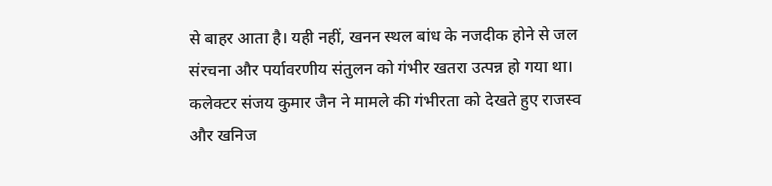से बाहर आता है। यही नहीं, खनन स्थल बांध के नजदीक होने से जल संरचना और पर्यावरणीय संतुलन को गंभीर खतरा उत्पन्न हो गया था। कलेक्टर संजय कुमार जैन ने मामले की गंभीरता को देखते हुए राजस्व और खनिज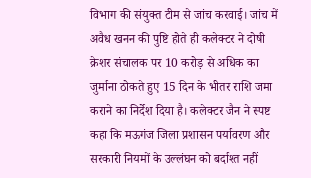विभाग की संयुक्त टीम से जांच करवाई। जांच में अवैध खनन की पुष्टि होते ही कलेक्टर ने दोषी क्रेशर संचालक पर 10 करोड़ से अधिक का जुर्माना ठोकते हुए 15 दिन के भीतर राशि जमा कराने का निर्देश दिया है। कलेक्टर जैन ने स्पष्ट कहा कि मऊगंज जिला प्रशासन पर्यावरण और सरकारी नियमों के उल्लंघन को बर्दाश्त नहीं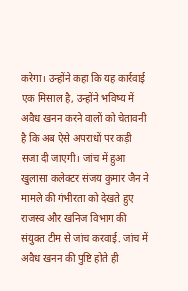करेगा। उन्होंने कहा कि यह कार्रवाई एक मिसाल है, उन्होंने भविष्य में अवैध खनन करने वालों को चेतावनी है कि अब ऐसे अपराधों पर कड़ी सजा दी जाएगी। जांच में हुआ खुलासा कलेक्टर संजय कुमार जैन ने मामले की गंभीरता को देखते हुए राजस्व और खनिज विभाग की संयुक्त टीम से जांच करवाई. जांच में अवैध खनन की पुष्टि होते ही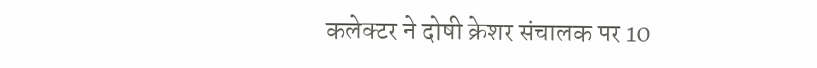कलेक्टर ने दोषी क्रेशर संचालक पर 10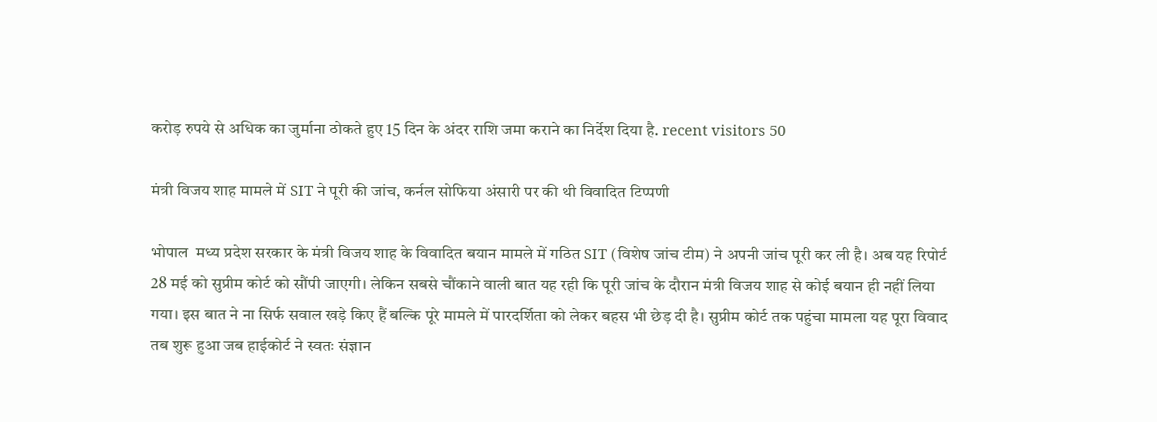करोड़ रुपये से अधिक का जुर्माना ठोकते हुए 15 दिन के अंदर राशि जमा कराने का निर्देश दिया है. recent visitors 50

मंत्री विजय शाह मामले में SIT ने पूरी की जांच, कर्नल सोफिया अंसारी पर की थी विवादित टिप्पणी

भोपाल  मध्य प्रदेश सरकार के मंत्री विजय शाह के विवादित बयान मामले में गठित SIT (विशेष जांच टीम) ने अपनी जांच पूरी कर ली है। अब यह रिपोर्ट 28 मई को सुप्रीम कोर्ट को सौंपी जाएगी। लेकिन सबसे चौंकाने वाली बात यह रही कि पूरी जांच के दौरान मंत्री विजय शाह से कोई बयान ही नहीं लिया गया। इस बात ने ना सिर्फ सवाल खड़े किए हैं बल्कि पूरे मामले में पारदर्शिता को लेकर बहस भी छेड़ दी है। सुप्रीम कोर्ट तक पहुंचा मामला यह पूरा विवाद तब शुरू हुआ जब हाईकोर्ट ने स्वतः संज्ञान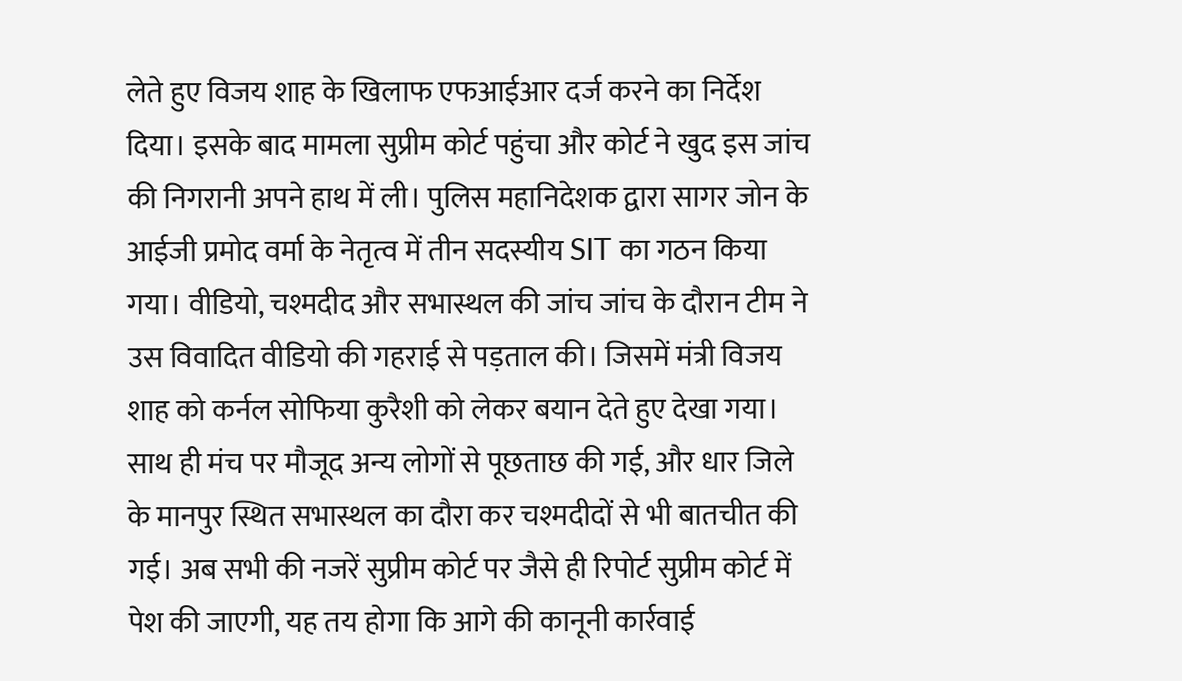लेते हुए विजय शाह के खिलाफ एफआईआर दर्ज करने का निर्देश दिया। इसके बाद मामला सुप्रीम कोर्ट पहुंचा और कोर्ट ने खुद इस जांच की निगरानी अपने हाथ में ली। पुलिस महानिदेशक द्वारा सागर जोन के आईजी प्रमोद वर्मा के नेतृत्व में तीन सदस्यीय SIT का गठन किया गया। वीडियो, चश्मदीद और सभास्थल की जांच जांच के दौरान टीम ने उस विवादित वीडियो की गहराई से पड़ताल की। जिसमें मंत्री विजय शाह को कर्नल सोफिया कुरैशी को लेकर बयान देते हुए देखा गया। साथ ही मंच पर मौजूद अन्य लोगों से पूछताछ की गई, और धार जिले के मानपुर स्थित सभास्थल का दौरा कर चश्मदीदों से भी बातचीत की गई। अब सभी की नजरें सुप्रीम कोर्ट पर जैसे ही रिपोर्ट सुप्रीम कोर्ट में पेश की जाएगी, यह तय होगा कि आगे की कानूनी कार्रवाई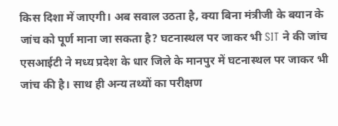किस दिशा में जाएगी। अब सवाल उठता है, क्या बिना मंत्रीजी के बयान के जांच को पूर्ण माना जा सकता है? घटनास्थल पर जाकर भी SIT ने की जांच एसआईटी ने मध्य प्रदेश के धार जिले के मानपुर में घटनास्थल पर जाकर भी जांच की है। साथ ही अन्य तथ्यों का परीक्षण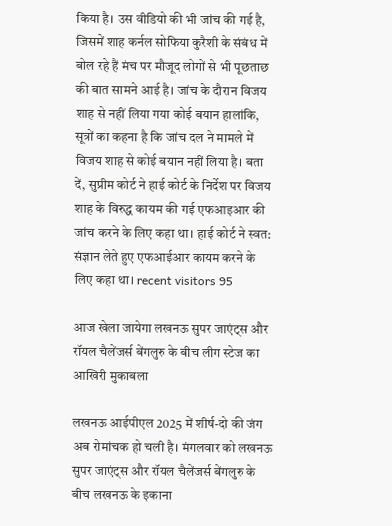किया है। उस वीडियो की भी जांच की गई है, जिसमें शाह कर्नल सोफिया कुरैशी के संबंध में बोल रहे हैं मंच पर मौजूद लोगों से भी पूछताछ की बात सामने आई है। जांच के दौरान विजय शाह से नहीं लिया गया कोई बयान हालांकि, सूत्रों का कहना है कि जांच दल ने मामले में विजय शाह से कोई बयान नहीं लिया है। बता दें, सुप्रीम कोर्ट ने हाई कोर्ट के निर्देश पर विजय शाह के विरुद्ध कायम की गई एफआइआर की जांच करने के लिए कहा था। हाई कोर्ट ने स्वत: संज्ञान लेते हुए एफआईआर कायम करने के लिए कहा था। recent visitors 95

आज खेला जायेगा लखनऊ सुपर जाएंट्स और रॉयल चैलेंजर्स बेंगलुरु के बीच लीग स्टेज का आखिरी मुकाबला

लखनऊ आईपीएल 2025 में शीर्ष-दो की जंग अब रोमांचक हो चली है। मंगलवार को लखनऊ सुपर जाएंट्स और रॉयल चैलेंजर्स बेंगलुरु के बीच लखनऊ के इकाना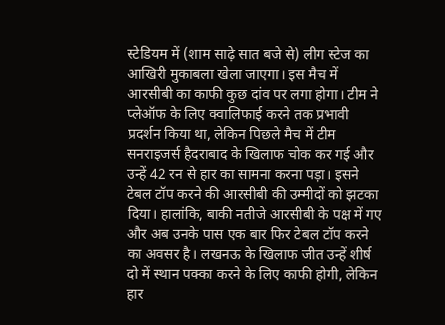स्टेडियम में (शाम साढ़े सात बजे से) लीग स्टेज का आखिरी मुकाबला खेला जाएगा। इस मैच में आरसीबी का काफी कुछ दांव पर लगा होगा। टीम ने प्लेऑफ के लिए क्वालिफाई करने तक प्रभावी प्रदर्शन किया था, लेकिन पिछले मैच में टीम सनराइजर्स हैदराबाद के खिलाफ चोक कर गई और उन्हें 42 रन से हार का सामना करना पड़ा। इसने टेबल टॉप करने की आरसीबी की उम्मीदों को झटका दिया। हालांकि, बाकी नतीजे आरसीबी के पक्ष में गए और अब उनके पास एक बार फिर टेबल टॉप करने का अवसर है। लखनऊ के खिलाफ जीत उन्हें शीर्ष दो में स्थान पक्का करने के लिए काफी होगी, लेकिन हार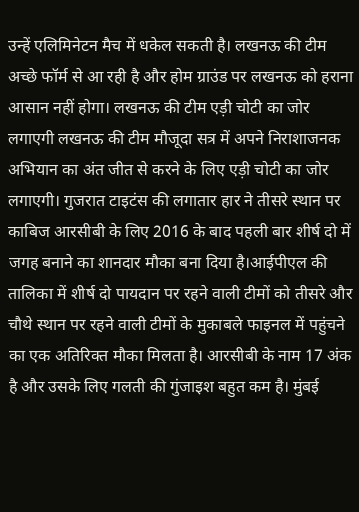उन्हें एलिमिनेटन मैच में धकेल सकती है। लखनऊ की टीम अच्छे फॉर्म से आ रही है और होम ग्राउंड पर लखनऊ को हराना आसान नहीं होगा। लखनऊ की टीम एड़ी चोटी का जोर लगाएगी लखनऊ की टीम मौजूदा सत्र में अपने निराशाजनक अभियान का अंत जीत से करने के लिए एड़ी चोटी का जोर लगाएगी। गुजरात टाइटंस की लगातार हार ने तीसरे स्थान पर काबिज आरसीबी के लिए 2016 के बाद पहली बार शीर्ष दो में जगह बनाने का शानदार मौका बना दिया है।आईपीएल की तालिका में शीर्ष दो पायदान पर रहने वाली टीमों को तीसरे और चौथे स्थान पर रहने वाली टीमों के मुकाबले फाइनल में पहुंचने का एक अतिरिक्त मौका मिलता है। आरसीबी के नाम 17 अंक है और उसके लिए गलती की गुंजाइश बहुत कम है। मुंबई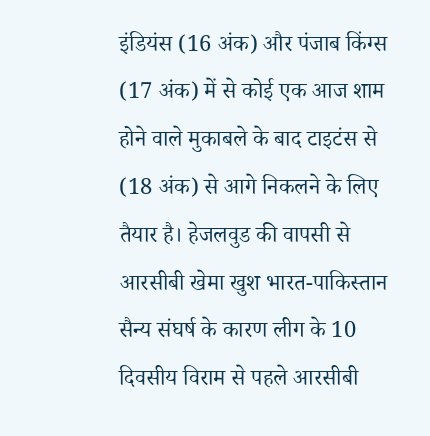इंडियंस (16 अंक) और पंजाब किंग्स (17 अंक) में से कोई एक आज शाम होने वाले मुकाबले के बाद टाइटंस से (18 अंक) से आगे निकलने के लिए तैयार है। हेजलवुड की वापसी से आरसीबी खेमा खुश भारत-पाकिस्तान सैन्य संघर्ष के कारण लीग के 10 दिवसीय विराम से पहले आरसीबी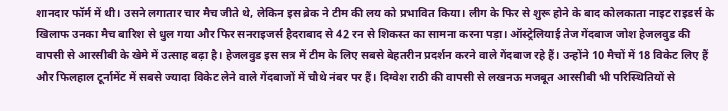शानदार फॉर्म में थी। उसने लगातार चार मैच जीते थे, लेकिन इस ब्रेक ने टीम की लय को प्रभावित किया। लीग के फिर से शुरू होने के बाद कोलकाता नाइट राइडर्स के खिलाफ उनका मैच बारिश से धुल गया और फिर सनराइजर्स हैदराबाद से 42 रन से शिकस्त का सामना करना पड़ा। ऑस्ट्रेलियाई तेज गेंदबाज जोश हेजलवुड की वापसी से आरसीबी के खेमे में उत्साह बढ़ा है। हेजलवुड इस सत्र में टीम के लिए सबसे बेहतरीन प्रदर्शन करने वाले गेंदबाज रहे हैं। उन्होंने 10 मैचों में 18 विकेट लिए हैं और फिलहाल टूर्नामेंट में सबसे ज्यादा विकेट लेने वाले गेंदबाजों में चौथे नंबर पर हैं। दिग्वेश राठी की वापसी से लखनऊ मजबूत आरसीबी भी परिस्थितियों से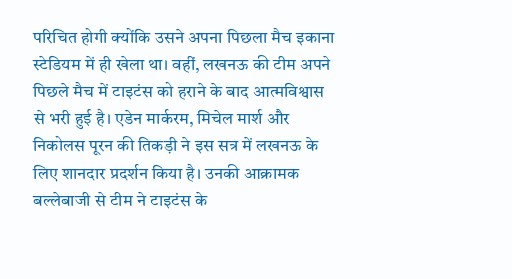परिचित होगी क्योंकि उसने अपना पिछला मैच इकाना स्टेडियम में ही खेला था। वहीं, लखनऊ की टीम अपने पिछले मैच में टाइटंस को हराने के बाद आत्मविश्वास से भरी हुई है। एडेन मार्करम, मिचेल मार्श और निकोलस पूरन की तिकड़ी ने इस सत्र में लखनऊ के लिए शानदार प्रदर्शन किया है। उनकी आक्रामक बल्लेबाजी से टीम ने टाइटंस के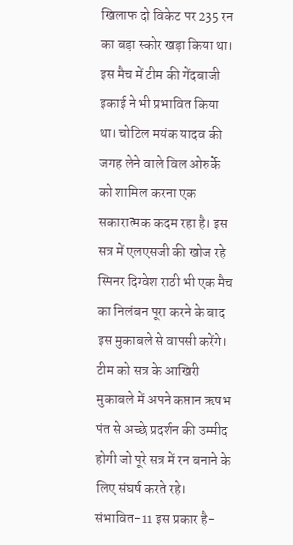खिलाफ दो विकेट पर 235 रन का बड़ा स्कोर खड़ा किया था। इस मैच में टीम की गेंदबाजी इकाई ने भी प्रभावित किया था। चोटिल मयंक यादव की जगह लेने वाले विल ओरुर्के को शामिल करना एक सकारात्मक कदम रहा है। इस सत्र में एलएसजी की खोज रहे स्पिनर दिग्वेश राठी भी एक मैच का निलंबन पूरा करने के बाद इस मुकाबले से वापसी करेंगे। टीम को सत्र के आखिरी मुकाबले में अपने कप्तान ऋषभ पंत से अच्छे प्रदर्शन की उम्मीद होगी जो पूरे सत्र में रन बनाने के लिए संघर्ष करते रहे। संभावित-11 इस प्रकार है-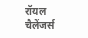रॉयल चैलेंजर्स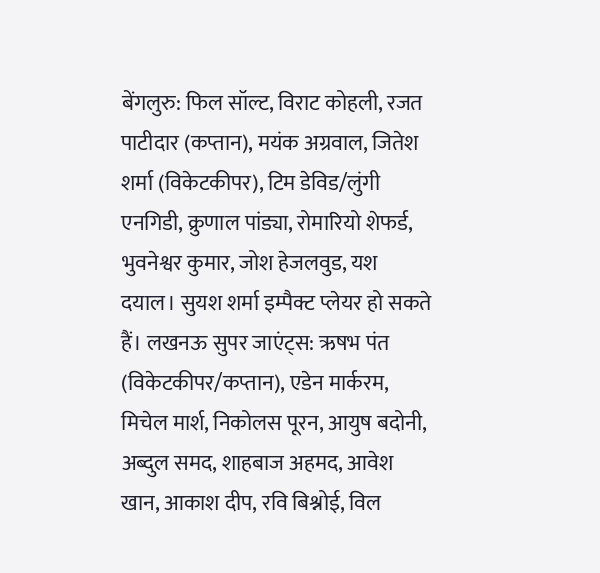बेंगलुरु: फिल सॉल्ट, विराट कोहली, रजत पाटीदार (कप्तान), मयंक अग्रवाल, जितेश शर्मा (विकेटकीपर), टिम डेविड/लुंगी एनगिडी, क्रुणाल पांड्या, रोमारियो शेफर्ड, भुवनेश्वर कुमार, जोश हेजलवुड, यश दयाल। सुयश शर्मा इम्पैक्ट प्लेयर हो सकते हैं। लखनऊ सुपर जाएंट्स: ऋषभ पंत (विकेटकीपर/कप्तान), एडेन मार्करम, मिचेल मार्श, निकोलस पूरन, आयुष बदोनी, अब्दुल समद, शाहबाज अहमद, आवेश खान, आकाश दीप, रवि बिश्नोई, विल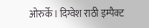ओरुर्के। दिग्वेश राठी इम्पैक्ट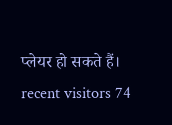प्लेयर हो सकते हैं।   recent visitors 74